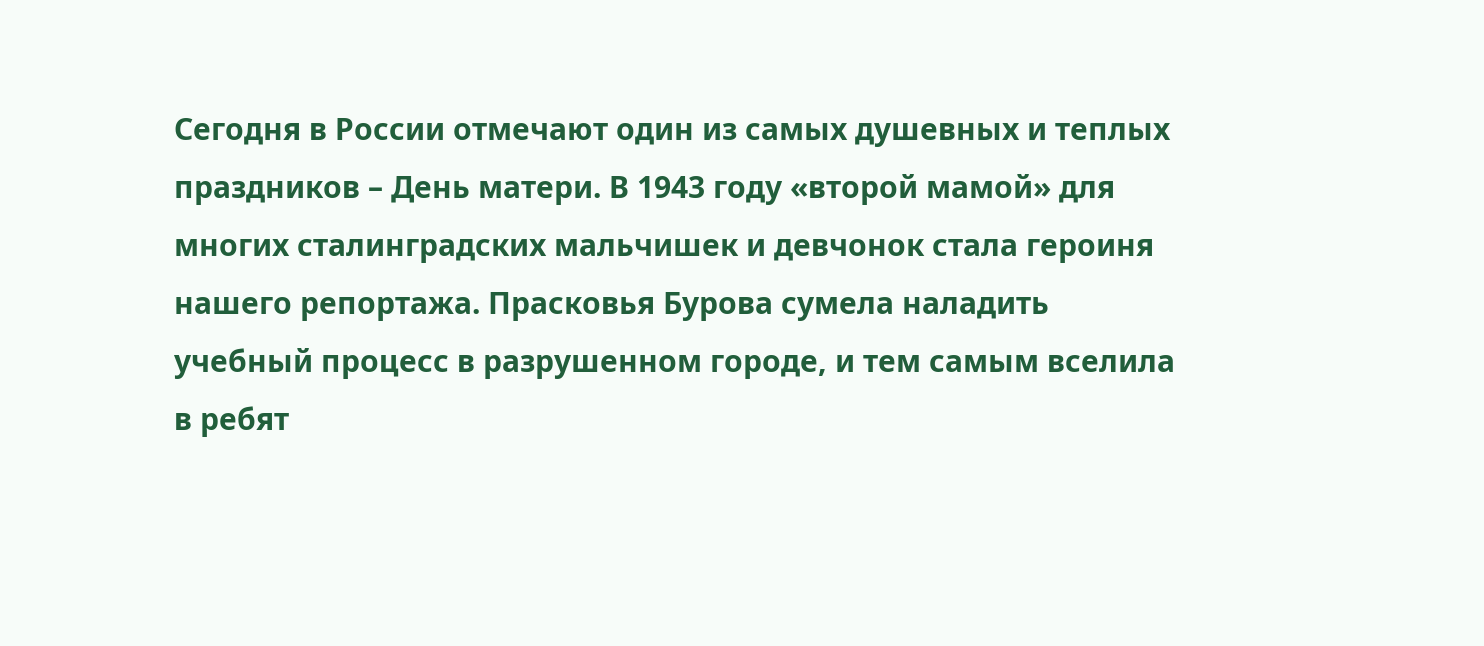Сегодня в России отмечают один из самых душевных и теплых праздников – День матери. В 1943 году «второй мамой» для многих сталинградских мальчишек и девчонок стала героиня нашего репортажа. Прасковья Бурова сумела наладить учебный процесс в разрушенном городе, и тем самым вселила в ребят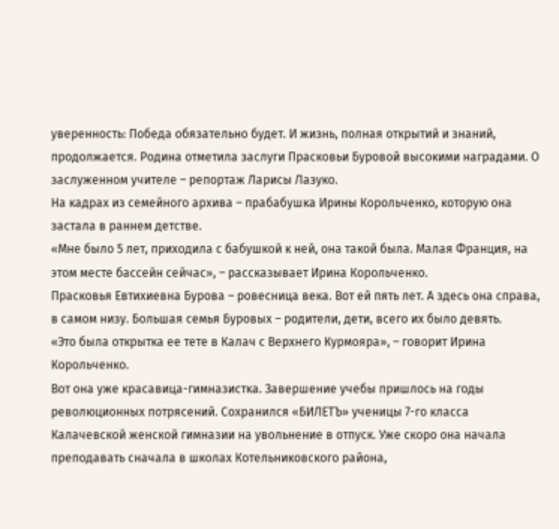уверенность: Победа обязательно будет. И жизнь, полная открытий и знаний, продолжается. Родина отметила заслуги Прасковьи Буровой высокими наградами. О заслуженном учителе – репортаж Ларисы Лазуко.
На кадрах из семейного архива – прабабушка Ирины Корольченко, которую она застала в раннем детстве.
«Мне было 5 лет, приходила с бабушкой к ней, она такой была. Малая Франция, на этом месте бассейн сейчас», – рассказывает Ирина Корольченко.
Прасковья Евтихиевна Бурова – ровесница века. Вот ей пять лет. А здесь она справа, в самом низу. Большая семья Буровых – родители, дети, всего их было девять.
«Это была открытка ее тете в Калач с Верхнего Курмояра», – говорит Ирина Корольченко.
Вот она уже красавица-гимназистка. Завершение учебы пришлось на годы революционных потрясений. Сохранился «БИЛЕТЪ» ученицы 7-го класса Калачевской женской гимназии на увольнение в отпуск. Уже скоро она начала преподавать сначала в школах Котельниковского района,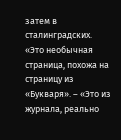затем в сталинградских.
«Это необычная страница, похожа на страницу из «Букваря». – «Это из журнала, реально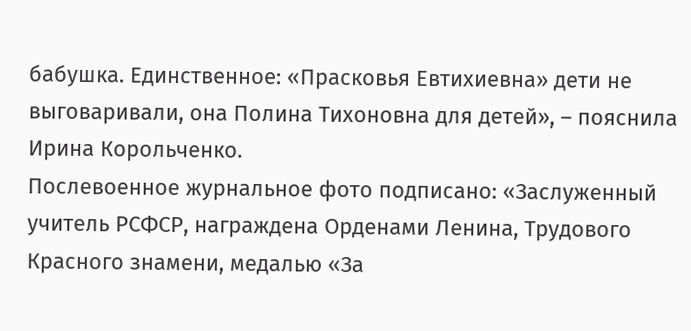бабушка. Единственное: «Прасковья Евтихиевна» дети не выговаривали, она Полина Тихоновна для детей», – пояснила Ирина Корольченко.
Послевоенное журнальное фото подписано: «Заслуженный учитель РСФСР, награждена Орденами Ленина, Трудового Красного знамени, медалью «За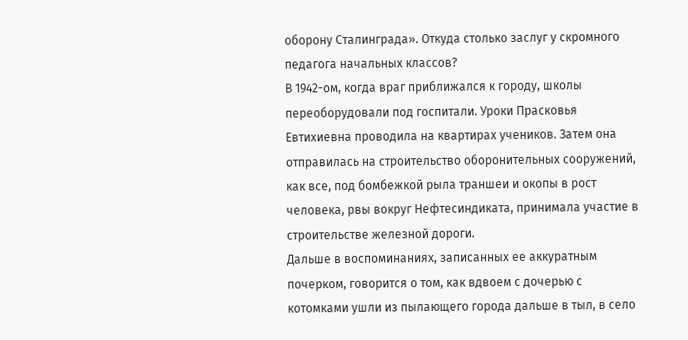оборону Сталинграда». Откуда столько заслуг у скромного педагога начальных классов?
В 1942-ом, когда враг приближался к городу, школы переоборудовали под госпитали. Уроки Прасковья Евтихиевна проводила на квартирах учеников. Затем она отправилась на строительство оборонительных сооружений, как все, под бомбежкой рыла траншеи и окопы в рост человека, рвы вокруг Нефтесиндиката, принимала участие в строительстве железной дороги.
Дальше в воспоминаниях, записанных ее аккуратным почерком, говорится о том, как вдвоем с дочерью с котомками ушли из пылающего города дальше в тыл, в село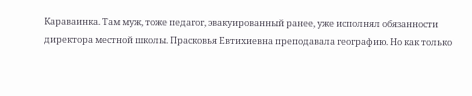Караваинка. Там муж, тоже педагог, эвакуированный ранее, уже исполнял обязанности директора местной школы. Прасковья Евтихиевна преподавала географию. Но как только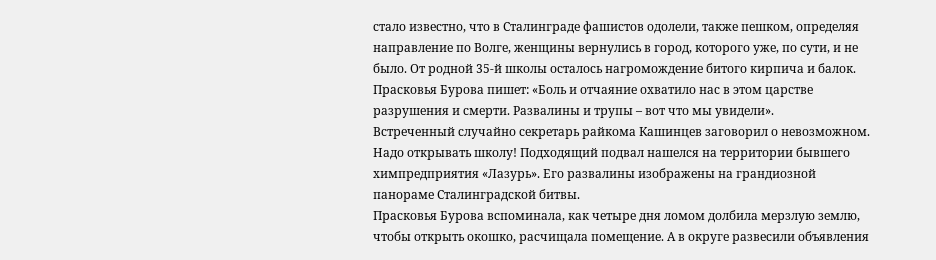стало известно, что в Сталинграде фашистов одолели, также пешком, определяя направление по Волге, женщины вернулись в город, которого уже, по сути, и не было. От родной 35-й школы осталось нагромождение битого кирпича и балок.
Прасковья Бурова пишет: «Боль и отчаяние охватило нас в этом царстве разрушения и смерти. Развалины и трупы – вот что мы увидели».
Встреченный случайно секретарь райкома Кашинцев заговорил о невозможном. Надо открывать школу! Подходящий подвал нашелся на территории бывшего химпредприятия «Лазурь». Его развалины изображены на грандиозной панораме Сталинградской битвы.
Прасковья Бурова вспоминала, как четыре дня ломом долбила мерзлую землю, чтобы открыть окошко, расчищала помещение. А в округе развесили объявления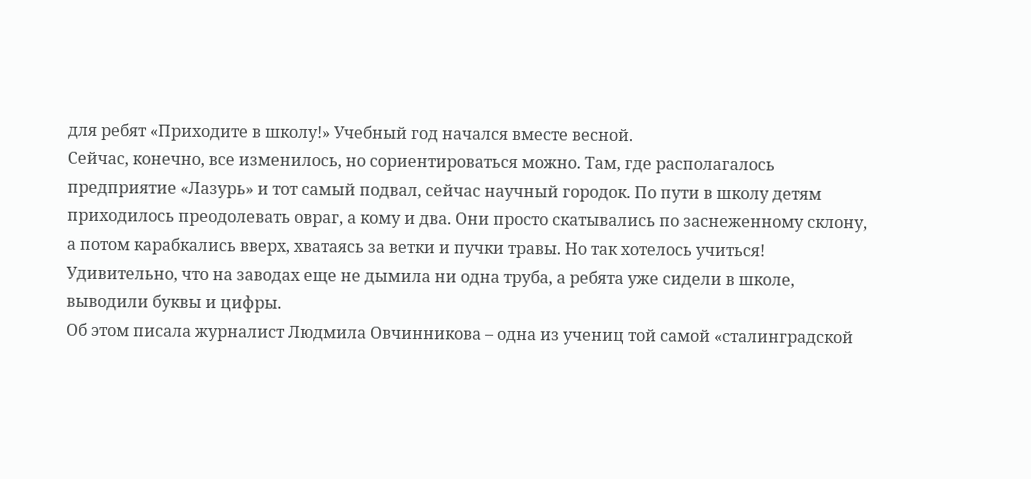для ребят «Приходите в школу!» Учебный год начался вместе весной.
Сейчас, конечно, все изменилось, но сориентироваться можно. Там, где располагалось предприятие «Лазурь» и тот самый подвал, сейчас научный городок. По пути в школу детям приходилось преодолевать овраг, а кому и два. Они просто скатывались по заснеженному склону, а потом карабкались вверх, хватаясь за ветки и пучки травы. Но так хотелось учиться! Удивительно, что на заводах еще не дымила ни одна труба, а ребята уже сидели в школе, выводили буквы и цифры.
Об этом писала журналист Людмила Овчинникова – одна из учениц той самой «сталинградской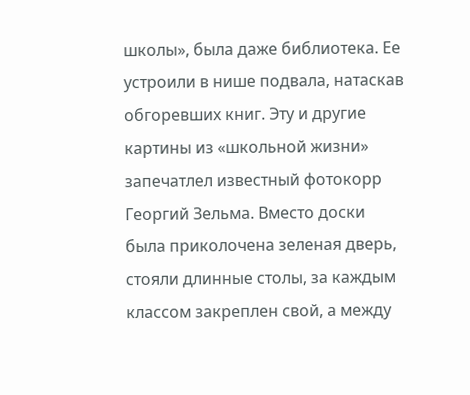школы», была даже библиотека. Ее устроили в нише подвала, натаскав обгоревших книг. Эту и другие картины из «школьной жизни» запечатлел известный фотокорр Георгий Зельма. Вместо доски была приколочена зеленая дверь, стояли длинные столы, за каждым классом закреплен свой, а между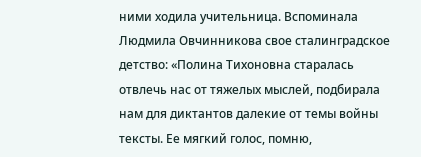ними ходила учительница. Вспоминала Людмила Овчинникова свое сталинградское детство: «Полина Тихоновна старалась отвлечь нас от тяжелых мыслей, подбирала нам для диктантов далекие от темы войны тексты. Ее мягкий голос, помню,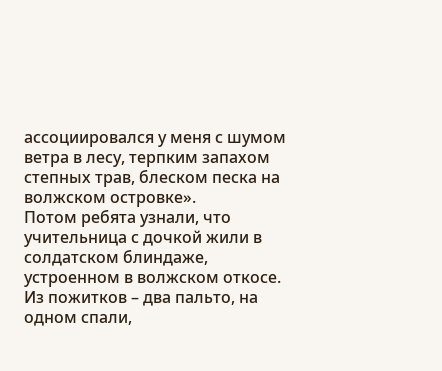ассоциировался у меня с шумом ветра в лесу, терпким запахом степных трав, блеском песка на волжском островке».
Потом ребята узнали, что учительница с дочкой жили в солдатском блиндаже, устроенном в волжском откосе. Из пожитков – два пальто, на одном спали,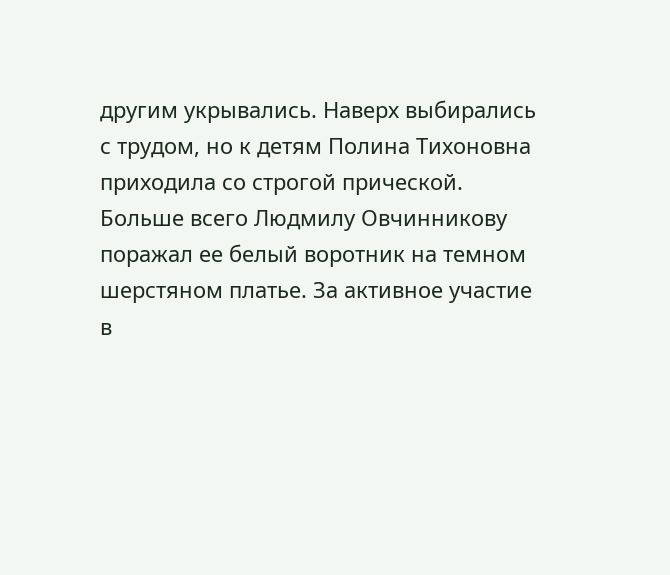другим укрывались. Наверх выбирались с трудом, но к детям Полина Тихоновна приходила со строгой прической.
Больше всего Людмилу Овчинникову поражал ее белый воротник на темном шерстяном платье. За активное участие в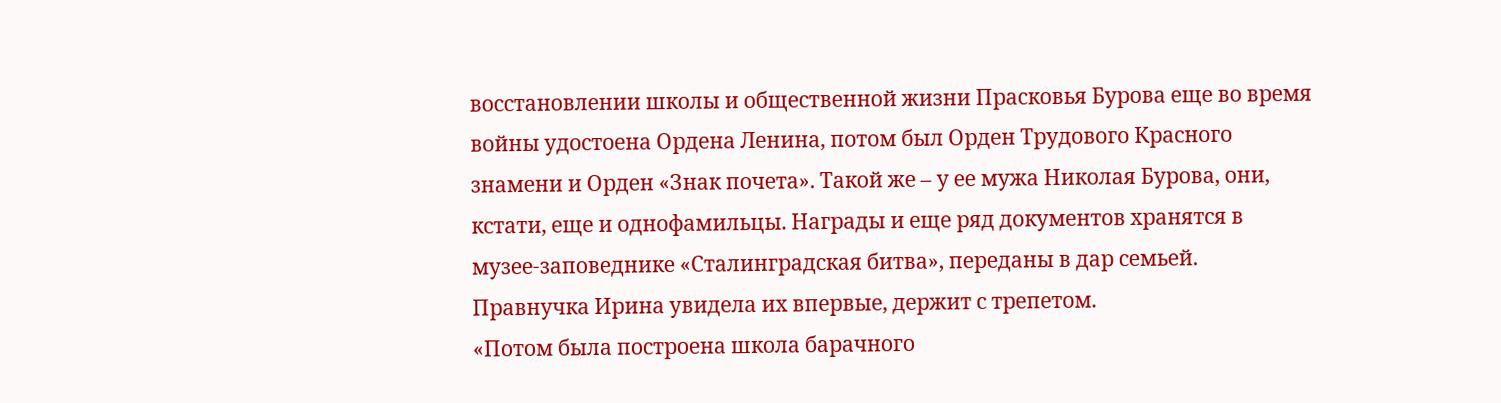восстановлении школы и общественной жизни Прасковья Бурова еще во время войны удостоена Ордена Ленина, потом был Орден Трудового Красного знамени и Орден «Знак почета». Такой же – у ее мужа Николая Бурова, они, кстати, еще и однофамильцы. Награды и еще ряд документов хранятся в музее-заповеднике «Сталинградская битва», переданы в дар семьей. Правнучка Ирина увидела их впервые, держит с трепетом.
«Потом была построена школа барачного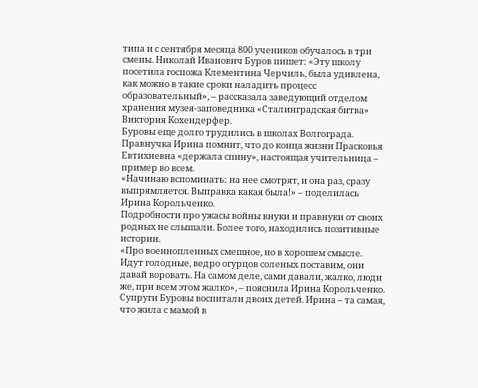типа и с сентября месяца 800 учеников обучалось в три смены. Николай Иванович Буров пишет: «Эту школу посетила госпожа Клементина Черчиль, была удивлена, как можно в такие сроки наладить процесс образовательный», – рассказала заведующий отделом хранения музея-заповедника «Сталинградская битва» Виктория Кохендерфер.
Буровы еще долго трудились в школах Волгограда. Правнучка Ирина помнит, что до конца жизни Прасковья Евтихиевна «держала спину», настоящая учительница – пример во всем.
«Начинаю вспоминать: на нее смотрят, и она раз, сразу выпрямляется. Выправка какая была!» – поделилась Ирина Корольченко.
Подробности про ужасы войны внуки и правнуки от своих родных не слышали. Более того, находились позитивные истории.
«Про военнопленных смешное, но в хорошем смысле. Идут голодные, ведро огурцов соленых поставим, они давай воровать. На самом деле, сами давали, жалко, люди же, при всем этом жалко», – пояснила Ирина Корольченко.
Супруги Буровы воспитали двоих детей. Ирина – та самая, что жила с мамой в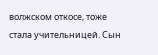волжском откосе, тоже стала учительницей. Сын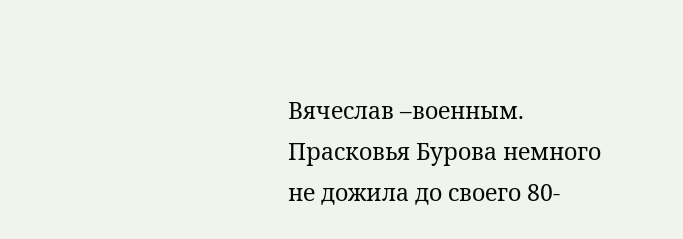Вячеслав –военным. Прасковья Бурова немного не дожила до своего 80-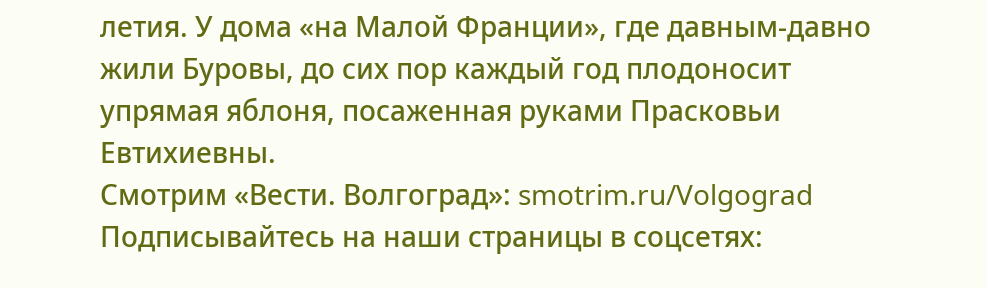летия. У дома «на Малой Франции», где давным-давно жили Буровы, до сих пор каждый год плодоносит упрямая яблоня, посаженная руками Прасковьи Евтихиевны.
Смотрим «Вести. Волгоград»: smotrim.ru/Volgograd Подписывайтесь на наши страницы в соцсетях: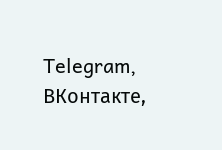Telegram, ВКонтакте,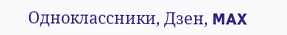Одноклассники, Дзен, MAX